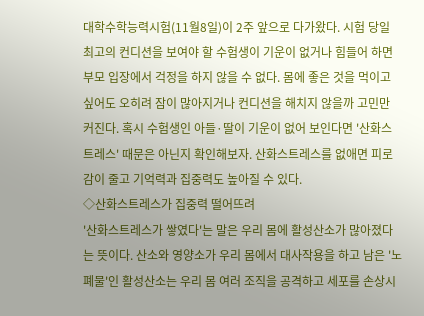대학수학능력시험(11월8일)이 2주 앞으로 다가왔다. 시험 당일 최고의 컨디션을 보여야 할 수험생이 기운이 없거나 힘들어 하면 부모 입장에서 걱정을 하지 않을 수 없다. 몸에 좋은 것을 먹이고 싶어도 오히려 잠이 많아지거나 컨디션을 해치지 않을까 고민만 커진다. 혹시 수험생인 아들·딸이 기운이 없어 보인다면 '산화스트레스' 때문은 아닌지 확인해보자. 산화스트레스를 없애면 피로감이 줄고 기억력과 집중력도 높아질 수 있다.
◇산화스트레스가 집중력 떨어뜨려
'산화스트레스가 쌓였다'는 말은 우리 몸에 활성산소가 많아졌다는 뜻이다. 산소와 영양소가 우리 몸에서 대사작용을 하고 남은 '노폐물'인 활성산소는 우리 몸 여러 조직을 공격하고 세포를 손상시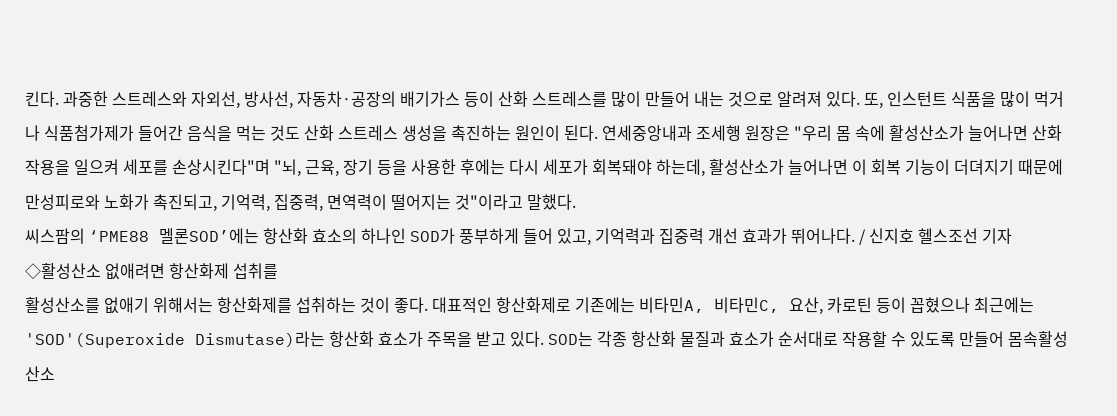킨다. 과중한 스트레스와 자외선, 방사선, 자동차·공장의 배기가스 등이 산화 스트레스를 많이 만들어 내는 것으로 알려져 있다. 또, 인스턴트 식품을 많이 먹거나 식품첨가제가 들어간 음식을 먹는 것도 산화 스트레스 생성을 촉진하는 원인이 된다. 연세중앙내과 조세행 원장은 "우리 몸 속에 활성산소가 늘어나면 산화작용을 일으켜 세포를 손상시킨다"며 "뇌, 근육, 장기 등을 사용한 후에는 다시 세포가 회복돼야 하는데, 활성산소가 늘어나면 이 회복 기능이 더뎌지기 때문에 만성피로와 노화가 촉진되고, 기억력, 집중력, 면역력이 떨어지는 것"이라고 말했다.
씨스팜의 ‘PME88 멜론SOD’에는 항산화 효소의 하나인 SOD가 풍부하게 들어 있고, 기억력과 집중력 개선 효과가 뛰어나다. / 신지호 헬스조선 기자
◇활성산소 없애려면 항산화제 섭취를
활성산소를 없애기 위해서는 항산화제를 섭취하는 것이 좋다. 대표적인 항산화제로 기존에는 비타민A, 비타민C, 요산, 카로틴 등이 꼽혔으나 최근에는 'SOD'(Superoxide Dismutase)라는 항산화 효소가 주목을 받고 있다. SOD는 각종 항산화 물질과 효소가 순서대로 작용할 수 있도록 만들어 몸속활성 산소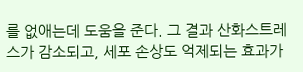를 없애는데 도움을 준다. 그 결과 산화스트레스가 감소되고, 세포 손상도 억제되는 효과가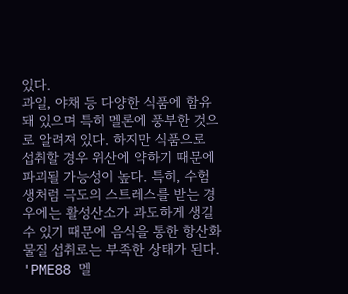있다.
과일, 야채 등 다양한 식품에 함유돼 있으며 특히 멜론에 풍부한 것으로 알려져 있다. 하지만 식품으로 섭취할 경우 위산에 약하기 때문에 파괴될 가능성이 높다. 특히, 수험생처럼 극도의 스트레스를 받는 경우에는 활성산소가 과도하게 생길 수 있기 때문에 음식을 통한 항산화물질 섭취로는 부족한 상태가 된다.
'PME88 멜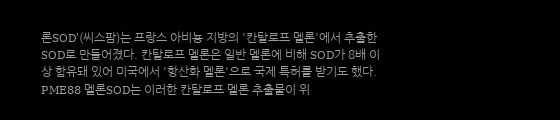론SOD'(씨스팜)는 프랑스 아비뇽 지방의 '칸탈로프 멜론'에서 추출한 SOD로 만들어졌다. 칸탈로프 멜론은 일반 멜론에 비해 SOD가 8배 이상 함유돼 있어 미국에서 '항산화 멜론'으로 국제 특허를 받기도 했다. PME88 멜론SOD는 이러한 칸탈로프 멜론 추출물이 위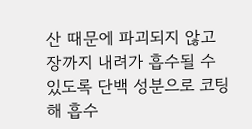산 때문에 파괴되지 않고 장까지 내려가 흡수될 수 있도록 단백 성분으로 코팅해 흡수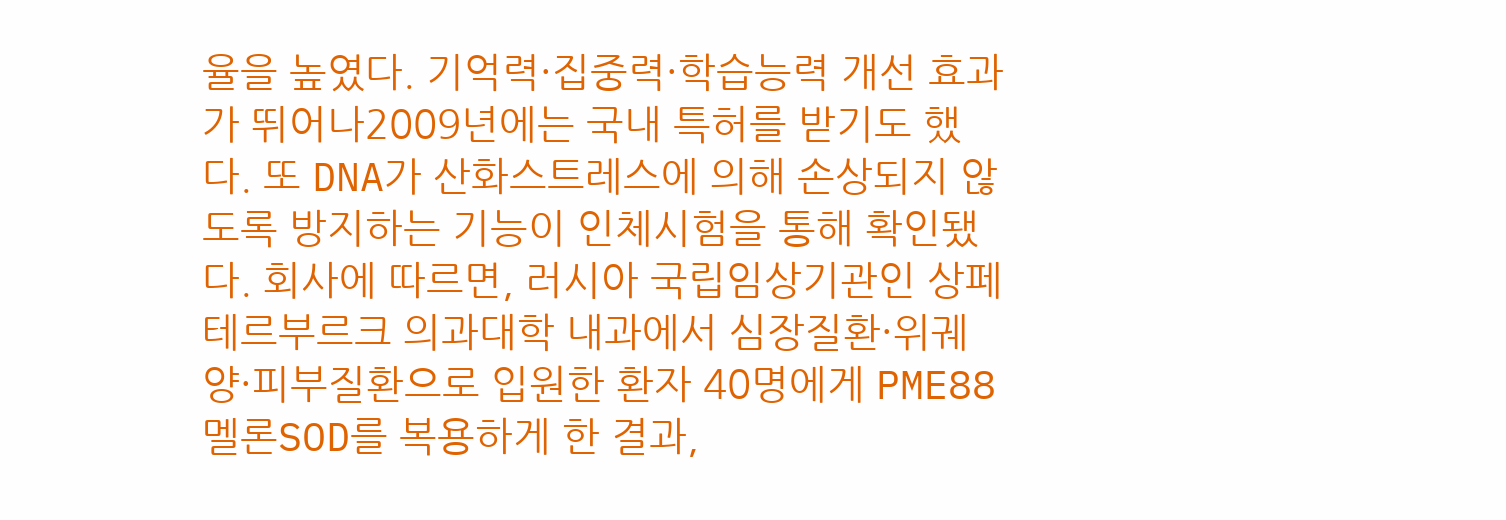율을 높였다. 기억력·집중력·학습능력 개선 효과가 뛰어나2009년에는 국내 특허를 받기도 했다. 또 DNA가 산화스트레스에 의해 손상되지 않도록 방지하는 기능이 인체시험을 통해 확인됐다. 회사에 따르면, 러시아 국립임상기관인 상페테르부르크 의과대학 내과에서 심장질환·위궤양·피부질환으로 입원한 환자 40명에게 PME88 멜론SOD를 복용하게 한 결과,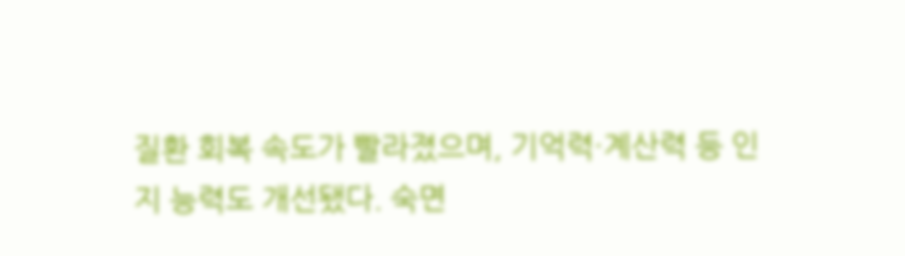질환 회복 속도가 빨라졌으며, 기억력·계산력 등 인지 능력도 개선됐다. 숙면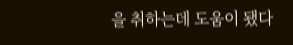을 취하는데 도움이 됐다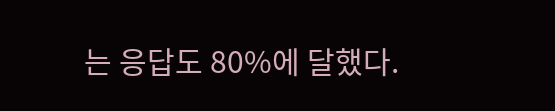는 응답도 80%에 달했다.